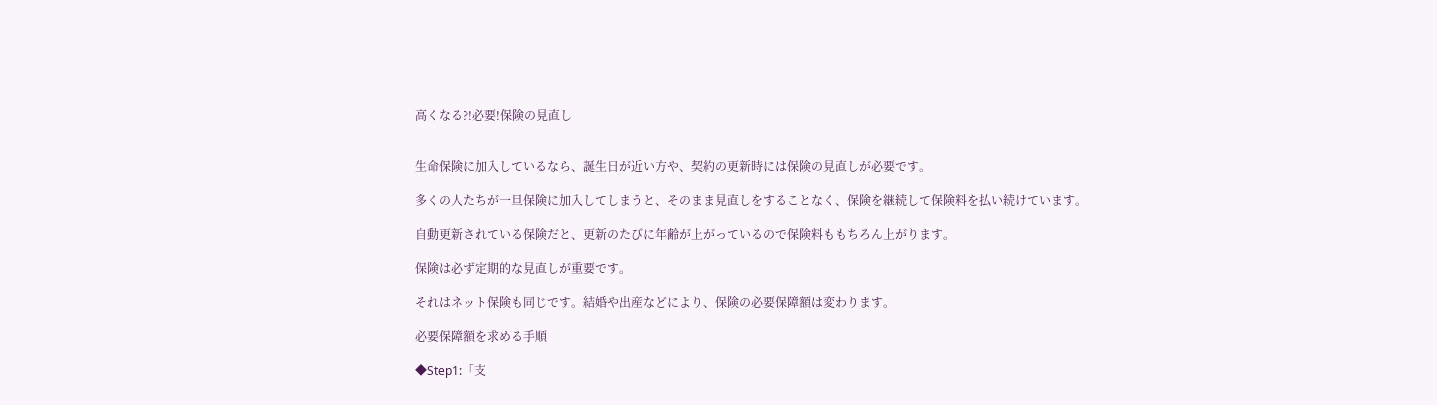高くなる?!必要!保険の見直し


生命保険に加入しているなら、誕生日が近い方や、契約の更新時には保険の見直しが必要です。

多くの人たちが一旦保険に加入してしまうと、そのまま見直しをすることなく、保険を継続して保険料を払い続けています。

自動更新されている保険だと、更新のたびに年齢が上がっているので保険料ももちろん上がります。

保険は必ず定期的な見直しが重要です。

それはネット保険も同じです。結婚や出産などにより、保険の必要保障額は変わります。

必要保障額を求める手順

◆Step1:「支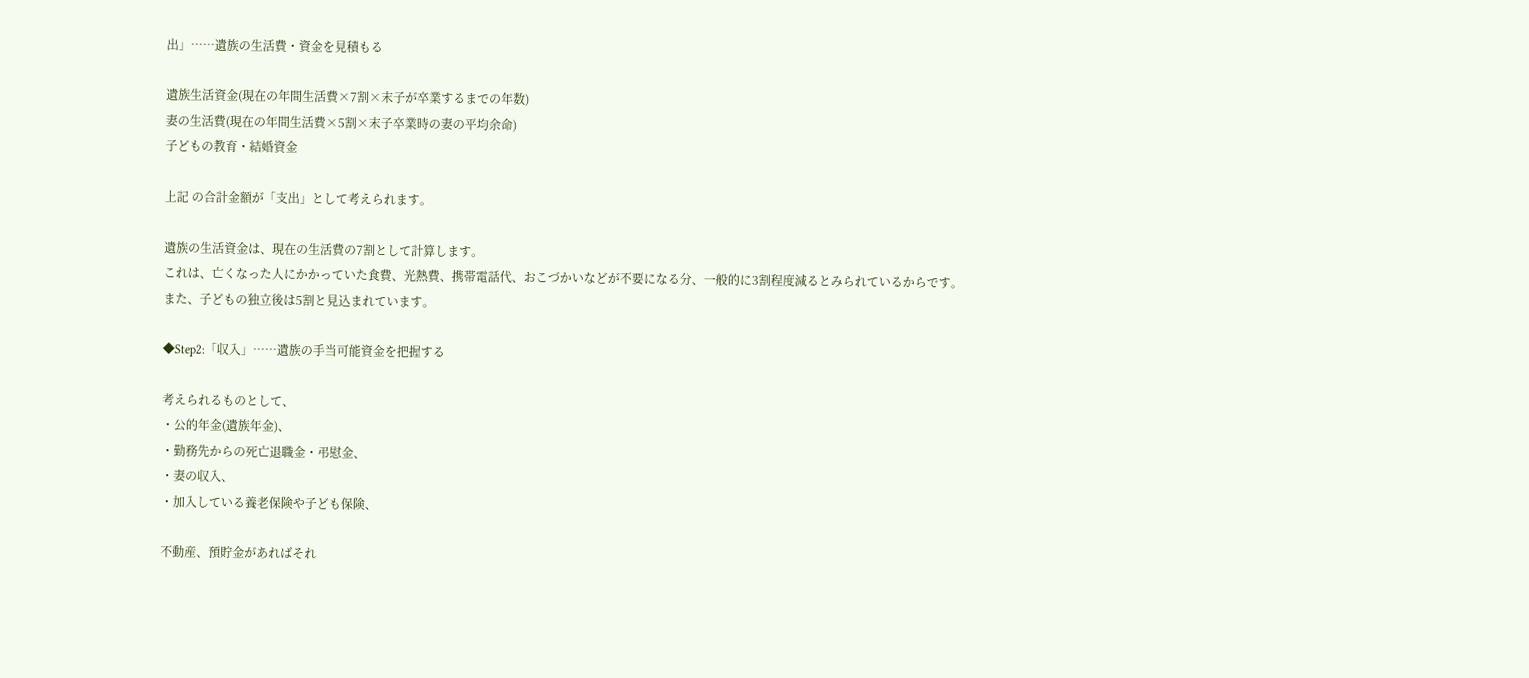出」……遺族の生活費・資金を見積もる

遺族生活資金(現在の年間生活費×7割×末子が卒業するまでの年数)
妻の生活費(現在の年間生活費×5割×末子卒業時の妻の平均余命)
子どもの教育・結婚資金

上記 の合計金額が「支出」として考えられます。

遺族の生活資金は、現在の生活費の7割として計算します。
これは、亡くなった人にかかっていた食費、光熱費、携帯電話代、おこづかいなどが不要になる分、一般的に3割程度減るとみられているからです。
また、子どもの独立後は5割と見込まれています。

◆Step2:「収入」……遺族の手当可能資金を把握する

考えられるものとして、
・公的年金(遺族年金)、
・勤務先からの死亡退職金・弔慰金、
・妻の収入、
・加入している養老保険や子ども保険、

不動産、預貯金があればそれ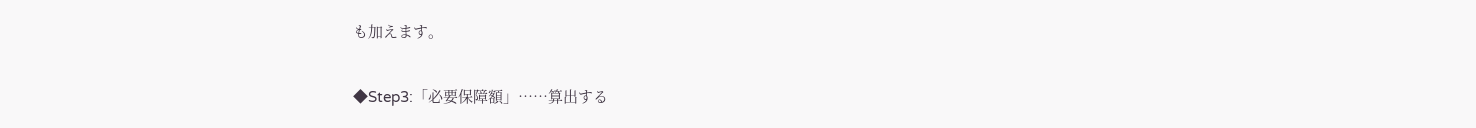も加えます。

◆Step3:「必要保障額」……算出する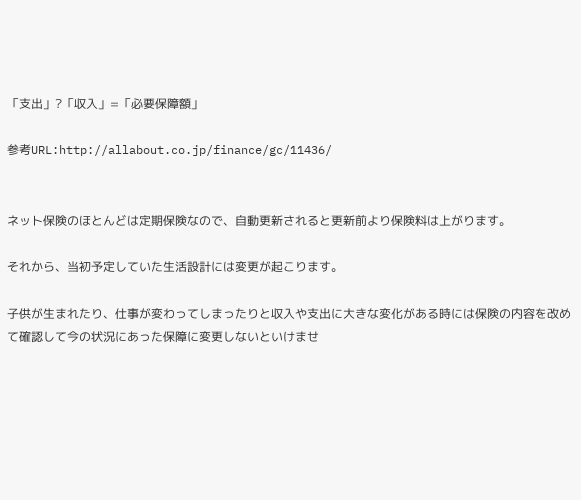「支出」?「収入」=「必要保障額」

参考URL:http://allabout.co.jp/finance/gc/11436/


ネット保険のほとんどは定期保険なので、自動更新されると更新前より保険料は上がります。

それから、当初予定していた生活設計には変更が起こります。

子供が生まれたり、仕事が変わってしまったりと収入や支出に大きな変化がある時には保険の内容を改めて確認して今の状況にあった保障に変更しないといけませ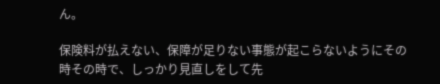ん。

保険料が払えない、保障が足りない事態が起こらないようにその時その時で、しっかり見直しをして先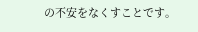の不安をなくすことです。